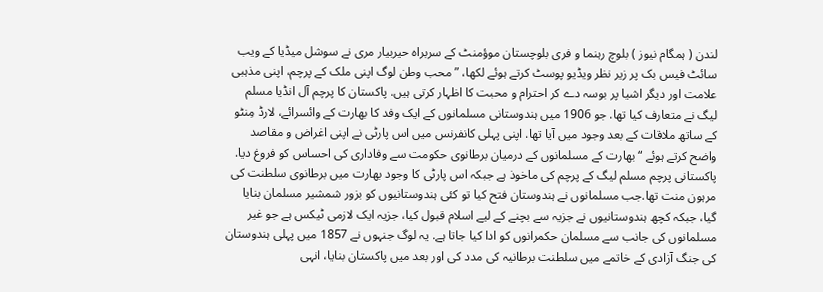لندن ( ہمگام نیوز ) بلوچ رہنما و فری بلوچستان موؤمنٹ کے سربراہ حیربیار مری نے سوشل میڈیا کے ویب سائٹ فیس بک پر زیر نظر ویڈیو پوسٹ کرتے ہوئے لکھا، ” محب وطن لوگ اپنی ملک کے پرچم، اپنی مذہبی علامت اور دیگر اشیا پر بوسہ دے کر احترام و محبت کا اظہار کرتی ہیں. پاکستان کا پرچم آل انڈیا مسلم لیگ نے متعارف کیا تھا. جو 1906 میں ہندوستانی مسلمانوں کے ایک وفد کا بھارت کے وائسرائے، لارڈ مِنٹو کے ساتھ ملاقات کے بعد وجود میں آیا تھا. اپنی پہلی کانفرنس میں اس پارٹی نے اپنی اغراض و مقاصد واضح کرتے ہوئے “بھارت کے مسلمانوں کے درمیان برطانوی حکومت سے وفاداری کی احساس کو فروغ دیا. پاکستانی پرچم مسلم لیگ کے پرچم کی ماخوذ ہے جبکہ اس پارٹی کا وجود بھارت میں برطانوی سلطنت کی مرہون منت تھا.جب مسلمانوں نے ہندوستان فتح کیا تو کئی ہندوستانیوں کو بزور شمشیر مسلمان بنایا گیا، جبکہ کچھ ہندوستانیوں نے جزیہ سے بچنے کے لیے اسلام قبول کیا، جزیہ ایک لازمی ٹیکس ہے جو غیر مسلمانوں کی جانب سے مسلمان حکمرانوں کو ادا کیا جاتا ہے. یہ لوگ جنہوں نے 1857 میں پہلی ہندوستان کی جنگ آزادی کے خاتمے میں سلطنت برطانیہ کی مدد کی اور بعد میں پاکستان بنایا، انہی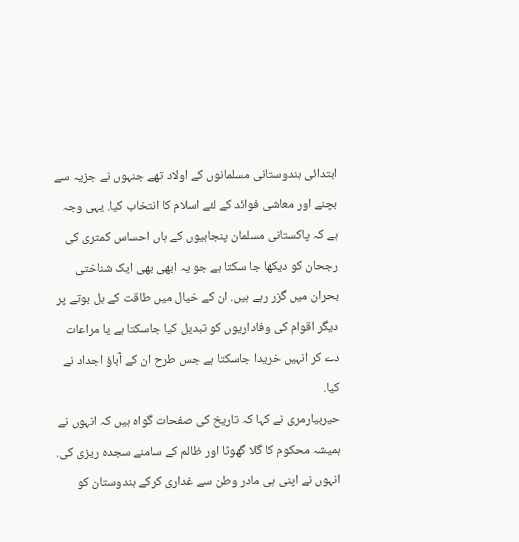ابتدائی ہندوستانی مسلمانوں کے اولاد تھے جنہوں نے جزیہ سے بچنے اور معاشی فوائد کے لئے اسلام کا انتخاب کیا. یہی وجہ ہے کہ پاکستانی مسلمان پنجابیوں کے ہاں احساس کمتری کی رجحان کو دیکھا جا سکتا ہے جو یہ ابھی بھی ایک شناختی بحران میں گزر رہے ہیں. ان کے خیال میں طاقت کے بل بوتے پر دیگر اقوام کی وفاداریوں کو تبدیل کیا جاسکتا ہے یا مراعات دے کر انہیں خریدا جاسکتا ہے جس طرح ان کے آباؤ اجداد نے کیا.
حیربیارمری نے کہا کہ تاریخ کی صفحات گواہ ہیں کہ انہوں نے ہمیشہ محکوم کا گلا گھوٹا اور ظالم کے سامنے سجدہ ریزی کی. انہوں نے اپنی ہی مادر وطن سے غداری کرکے ہندوستان کو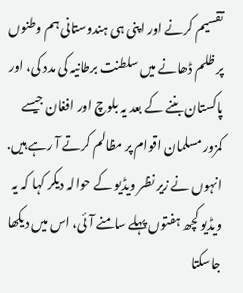تقسیم کرنے اور اپنی ہی ہندوستانی ہم وطنوں پر ظلم ڈھانے میں سلطنت برطانیہ کی مدد کی، اور پاکستان بننے کے بعد یہ بلوچ اور افغان جیسے کمزور مسلمان اقوام پر مظالم کرتے آ رہے ہیں.
انہوں نے زیر نظر ویڈیو کے حوالہ دیکر کہا کہ یہ ویڈیو کچھ ہفتوں پہلے سامنے آئی، اس میں دیکھا جاسکتا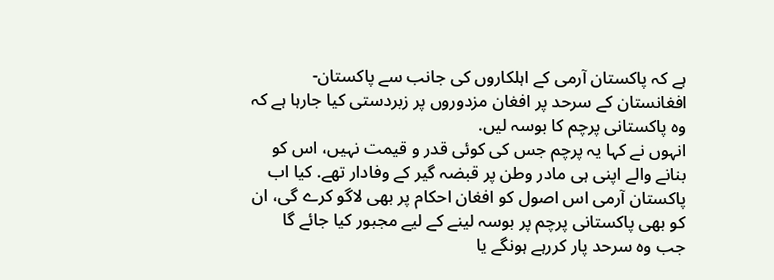ہے کہ پاکستان آرمی کے اہلکاروں کی جانب سے پاکستان-افغانستان کے سرحد پر افغان مزدوروں پر زبردستی کیا جارہا ہے کہ وہ پاکستانی پرچم کا بوسہ لیں.
انہوں نے کہا یہ پرچم جس کی کوئی قدر و قیمت نہیں، اس کو بنانے والے اپنی ہی مادر وطن پر قبضہ گیر کے وفادار تھے. کیا اب پاکستان آرمی اس اصول کو افغان احکام پر بھی لاگو کرے گی، ان کو بھی پاکستانی پرچم پر بوسہ لینے کے لیے مجبور کیا جائے گا جب وہ سرحد پار کررہے ہونگے یا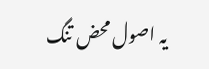یہ اصول محض تنگ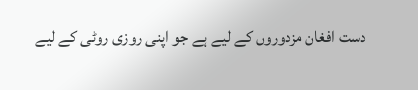دست افغان مزدوروں کے لیے ہے جو اپنی روزی روٹی کے لیے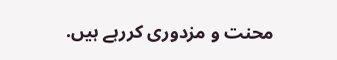محنت و مزدوری کررہے ہیں.